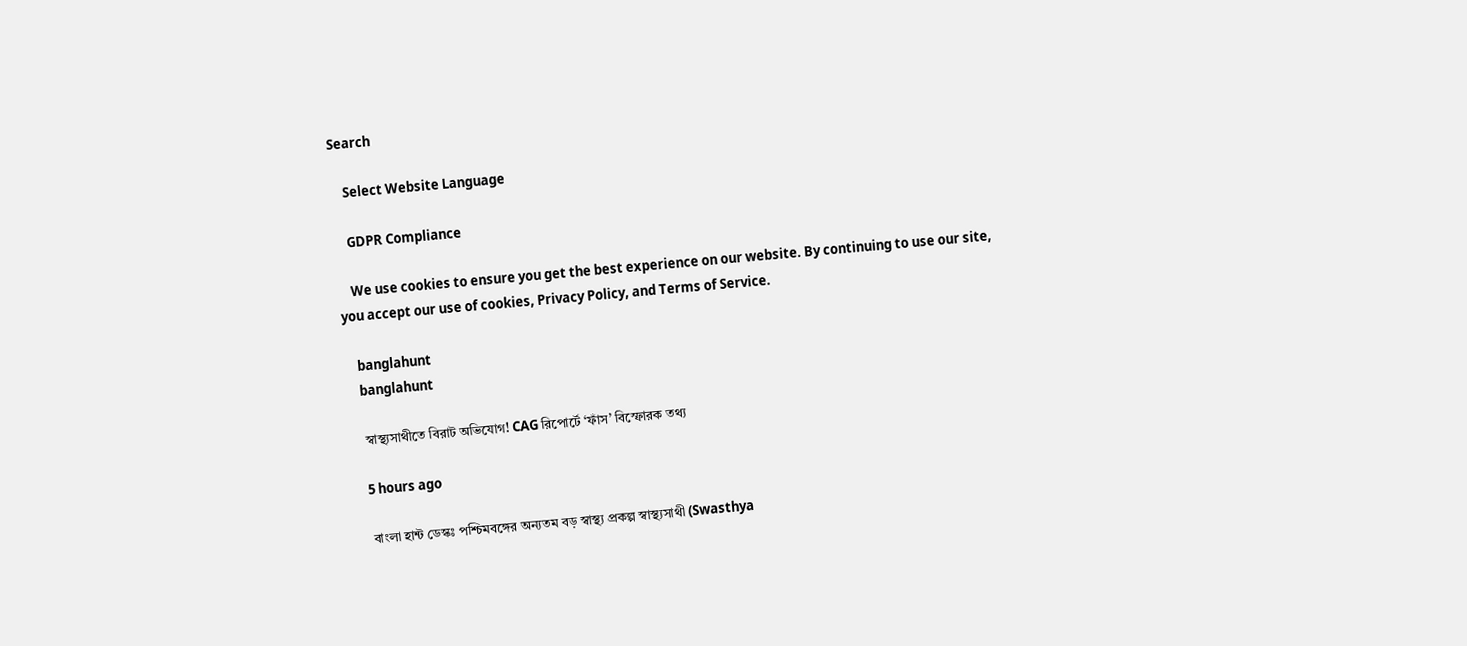Search

    Select Website Language

    GDPR Compliance

    We use cookies to ensure you get the best experience on our website. By continuing to use our site, you accept our use of cookies, Privacy Policy, and Terms of Service.

    banglahunt
    banglahunt

    স্বাস্থ্যসাথীতে বিরাট অভিযোগ! CAG রিপোর্টে ‘ফাঁস’ বিস্ফোরক তথ্য

    5 hours ago

    বাংলা হান্ট ডেস্কঃ পশ্চিমবঙ্গের অন্যতম বড় স্বাস্থ্য প্রকল্প স্বাস্থ্যসাথী (Swasthya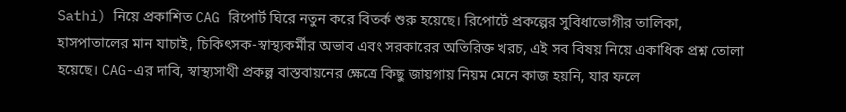Sathi) নিয়ে প্রকাশিত CAG রিপোর্ট ঘিরে নতুন করে বিতর্ক শুরু হয়েছে। রিপোর্টে প্রকল্পের সুবিধাভোগীর তালিকা, হাসপাতালের মান যাচাই, চিকিৎসক-স্বাস্থ্যকর্মীর অভাব এবং সরকারের অতিরিক্ত খরচ, এই সব বিষয় নিয়ে একাধিক প্রশ্ন তোলা হয়েছে। CAG-এর দাবি, স্বাস্থ্যসাথী প্রকল্প বাস্তবায়নের ক্ষেত্রে কিছু জায়গায় নিয়ম মেনে কাজ হয়নি, যার ফলে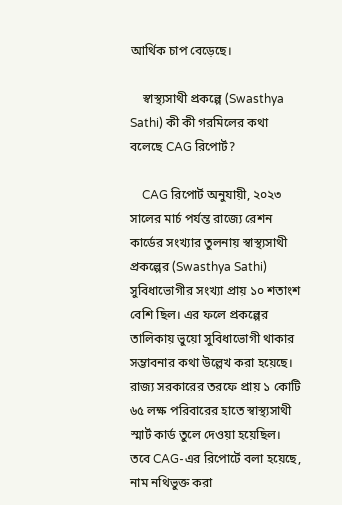আর্থিক চাপ বেড়েছে।

    স্বাস্থ্যসাথী প্রকল্পে (Swasthya Sathi) কী কী গরমিলের কথা বলেছে CAG রিপোর্ট?

    CAG রিপোর্ট অনুযায়ী, ২০২৩ সালের মার্চ পর্যন্ত রাজ্যে রেশন কার্ডের সংখ্যার তুলনায় স্বাস্থ্যসাথী প্রকল্পের (Swasthya Sathi) সুবিধাভোগীর সংখ্যা প্রায় ১০ শতাংশ বেশি ছিল। এর ফলে প্রকল্পের তালিকায় ভুয়ো সুবিধাভোগী থাকার সম্ভাবনার কথা উল্লেখ করা হয়েছে। রাজ্য সরকারের তরফে প্রায় ১ কোটি ৬৫ লক্ষ পরিবারের হাতে স্বাস্থ্যসাথী স্মার্ট কার্ড তুলে দেওয়া হয়েছিল। তবে CAG-এর রিপোর্টে বলা হয়েছে, নাম নথিভুক্ত করা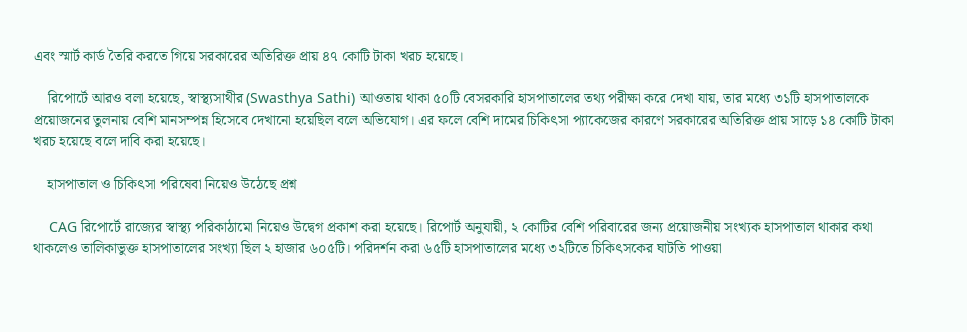এবং স্মার্ট কার্ড তৈরি করতে গিয়ে সরকারের অতিরিক্ত প্রায় ৪৭ কোটি টাকা খরচ হয়েছে।

    রিপোর্টে আরও বলা হয়েছে, স্বাস্থ্যসাথীর (Swasthya Sathi) আওতায় থাকা ৫০টি বেসরকারি হাসপাতালের তথ্য পরীক্ষা করে দেখা যায়, তার মধ্যে ৩১টি হাসপাতালকে প্রয়োজনের তুলনায় বেশি মানসম্পন্ন হিসেবে দেখানো হয়েছিল বলে অভিযোগ। এর ফলে বেশি দামের চিকিৎসা প্যাকেজের কারণে সরকারের অতিরিক্ত প্রায় সাড়ে ১৪ কোটি টাকা খরচ হয়েছে বলে দাবি করা হয়েছে।

    হাসপাতাল ও চিকিৎসা পরিষেবা নিয়েও উঠেছে প্রশ্ন

    CAG রিপোর্টে রাজ্যের স্বাস্থ্য পরিকাঠামো নিয়েও উদ্বেগ প্রকাশ করা হয়েছে। রিপোর্ট অনুযায়ী, ২ কোটির বেশি পরিবারের জন্য প্রয়োজনীয় সংখ্যক হাসপাতাল থাকার কথা থাকলেও তালিকাভুক্ত হাসপাতালের সংখ্যা ছিল ২ হাজার ৬০৫টি। পরিদর্শন করা ৬৫টি হাসপাতালের মধ্যে ৩২টিতে চিকিৎসকের ঘাটতি পাওয়া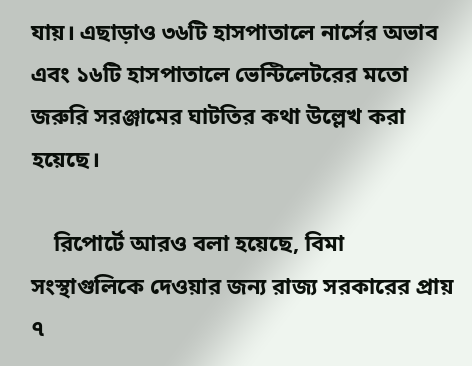যায়। এছাড়াও ৩৬টি হাসপাতালে নার্সের অভাব এবং ১৬টি হাসপাতালে ভেন্টিলেটরের মতো জরুরি সরঞ্জামের ঘাটতির কথা উল্লেখ করা হয়েছে।

    রিপোর্টে আরও বলা হয়েছে, বিমা সংস্থাগুলিকে দেওয়ার জন্য রাজ্য সরকারের প্রায় ৭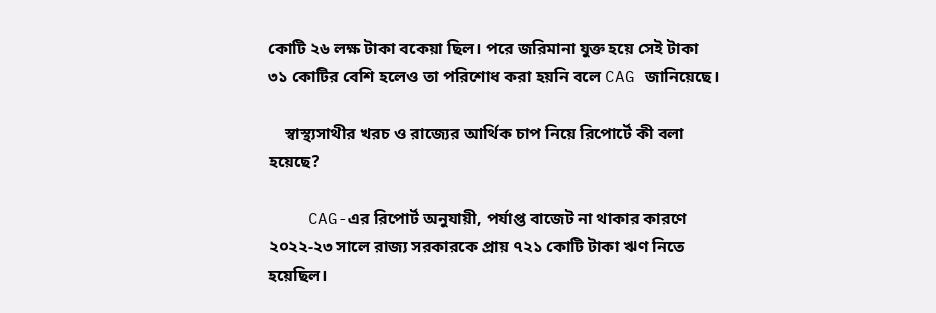কোটি ২৬ লক্ষ টাকা বকেয়া ছিল। পরে জরিমানা যুক্ত হয়ে সেই টাকা ৩১ কোটির বেশি হলেও তা পরিশোধ করা হয়নি বলে CAG জানিয়েছে।

    স্বাস্থ্যসাথীর খরচ ও রাজ্যের আর্থিক চাপ নিয়ে রিপোর্টে কী বলা হয়েছে?

    CAG-এর রিপোর্ট অনুযায়ী, পর্যাপ্ত বাজেট না থাকার কারণে ২০২২-২৩ সালে রাজ্য সরকারকে প্রায় ৭২১ কোটি টাকা ঋণ নিতে হয়েছিল।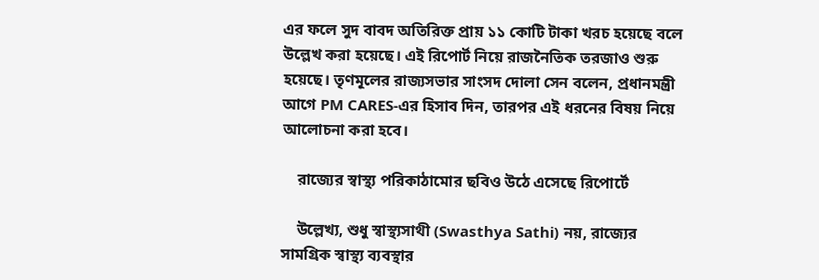এর ফলে সুদ বাবদ অতিরিক্ত প্রায় ১১ কোটি টাকা খরচ হয়েছে বলে উল্লেখ করা হয়েছে। এই রিপোর্ট নিয়ে রাজনৈতিক তরজাও শুরু হয়েছে। তৃণমূলের রাজ্যসভার সাংসদ দোলা সেন বলেন, প্রধানমন্ত্রী আগে PM CARES-এর হিসাব দিন, তারপর এই ধরনের বিষয় নিয়ে আলোচনা করা হবে।

    রাজ্যের স্বাস্থ্য পরিকাঠামোর ছবিও উঠে এসেছে রিপোর্টে

    উল্লেখ্য, শুধু স্বাস্থ্যসাথী (Swasthya Sathi) নয়, রাজ্যের সামগ্রিক স্বাস্থ্য ব্যবস্থার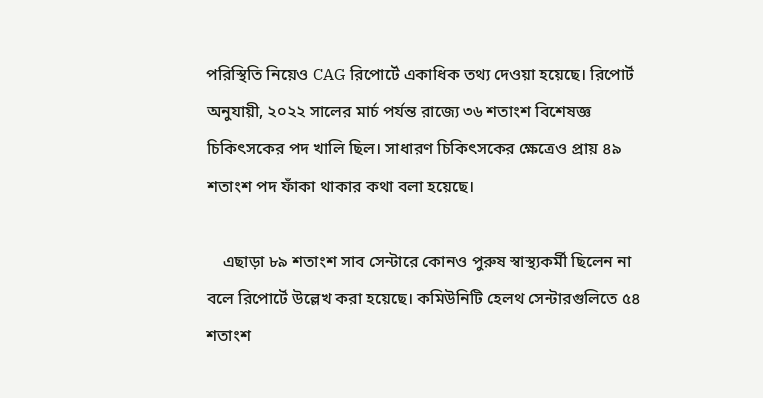পরিস্থিতি নিয়েও CAG রিপোর্টে একাধিক তথ্য দেওয়া হয়েছে। রিপোর্ট অনুযায়ী, ২০২২ সালের মার্চ পর্যন্ত রাজ্যে ৩৬ শতাংশ বিশেষজ্ঞ চিকিৎসকের পদ খালি ছিল। সাধারণ চিকিৎসকের ক্ষেত্রেও প্রায় ৪৯ শতাংশ পদ ফাঁকা থাকার কথা বলা হয়েছে।

    এছাড়া ৮৯ শতাংশ সাব সেন্টারে কোনও পুরুষ স্বাস্থ্যকর্মী ছিলেন না বলে রিপোর্টে উল্লেখ করা হয়েছে। কমিউনিটি হেলথ সেন্টারগুলিতে ৫৪ শতাংশ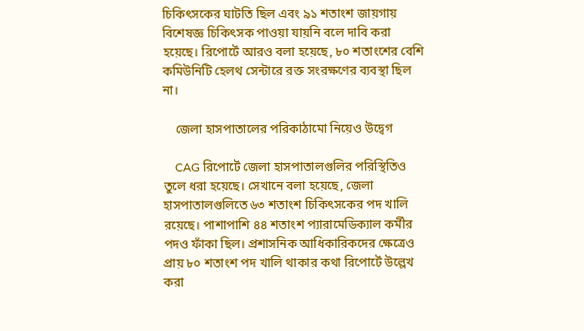চিকিৎসকের ঘাটতি ছিল এবং ৯১ শতাংশ জায়গায় বিশেষজ্ঞ চিকিৎসক পাওয়া যায়নি বলে দাবি করা হয়েছে। রিপোর্টে আরও বলা হয়েছে, ৮০ শতাংশের বেশি কমিউনিটি হেলথ সেন্টারে রক্ত সংরক্ষণের ব্যবস্থা ছিল না।

    জেলা হাসপাতালের পরিকাঠামো নিয়েও উদ্বেগ

    CAG রিপোর্টে জেলা হাসপাতালগুলির পরিস্থিতিও তুলে ধরা হয়েছে। সেখানে বলা হয়েছে, জেলা হাসপাতালগুলিতে ৬৩ শতাংশ চিকিৎসকের পদ খালি রয়েছে। পাশাপাশি ৪৪ শতাংশ প্যারামেডিক্যাল কর্মীর পদও ফাঁকা ছিল। প্রশাসনিক আধিকারিকদের ক্ষেত্রেও প্রায় ৮০ শতাংশ পদ খালি থাকার কথা রিপোর্টে উল্লেখ করা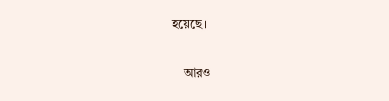হয়েছে।

    আরও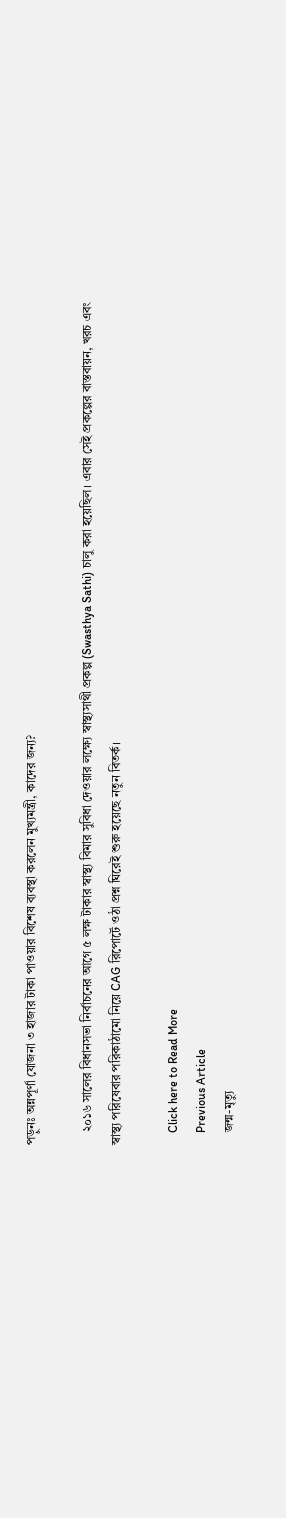পড়ুনঃ অন্নপূর্ণা যোজনা ৩ হাজার টাকা পাওয়ার বিশেষ ব্যবস্থা করলেন মুখ্যমন্ত্রী, কাদের জন্য?

    ২০১৬ সালের বিধানসভা নির্বাচনের আগে ৫ লক্ষ টাকার স্বাস্থ্য বিমার সুবিধা দেওয়ার লক্ষ্যে স্বাস্থ্যসাথী প্রকল্প (Swasthya Sathi) চালু করা হয়েছিল। এবার সেই প্রকল্পের বাস্তবায়ন, খরচ এবং স্বাস্থ্য পরিষেবার পরিকাঠামো নিয়ে CAG রিপোর্টে ওঠা প্রশ্ন ঘিরেই শুরু হয়েছে নতুন বিতর্ক।

    Click here to Read More
    Previous Article
    জন্ম-মৃত্যু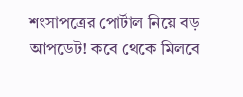শংসাপত্রের পোর্টাল নিয়ে বড় আপডেট! কবে থেকে মিলবে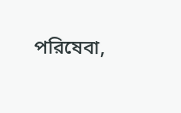পরিষেবা,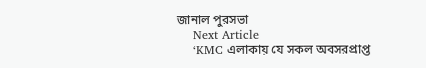জানাল পুরসভা
    Next Article
    ‘KMC এলাকায় যে সকল অবসরপ্রাপ্ত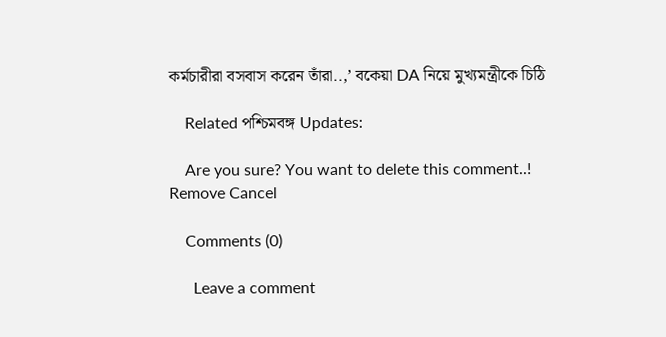কর্মচারীরা বসবাস করেন তাঁরা..,’ বকেয়া DA নিয়ে মুখ্যমন্ত্রীকে চিঠি

    Related পশ্চিমবঙ্গ Updates:

    Are you sure? You want to delete this comment..! Remove Cancel

    Comments (0)

      Leave a comment